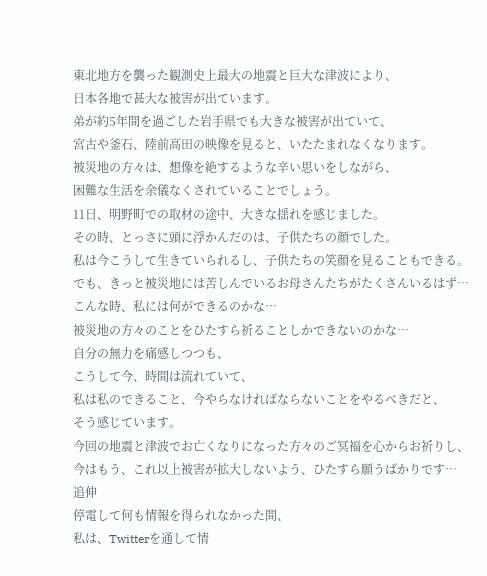東北地方を襲った観測史上最大の地震と巨大な津波により、
日本各地で甚大な被害が出ています。
弟が約5年間を過ごした岩手県でも大きな被害が出ていて、
宮古や釜石、陸前高田の映像を見ると、いたたまれなくなります。
被災地の方々は、想像を絶するような辛い思いをしながら、
困難な生活を余儀なくされていることでしょう。
11日、明野町での取材の途中、大きな揺れを感じました。
その時、とっさに頭に浮かんだのは、子供たちの顔でした。
私は今こうして生きていられるし、子供たちの笑顔を見ることもできる。
でも、きっと被災地には苦しんでいるお母さんたちがたくさんいるはず…
こんな時、私には何ができるのかな…
被災地の方々のことをひたすら祈ることしかできないのかな…
自分の無力を痛感しつつも、
こうして今、時間は流れていて、
私は私のできること、今やらなければならないことをやるべきだと、
そう感じています。
今回の地震と津波でお亡くなりになった方々のご冥福を心からお祈りし、
今はもう、これ以上被害が拡大しないよう、ひたすら願うばかりです…
追伸
停電して何も情報を得られなかった間、
私は、Twitterを通して情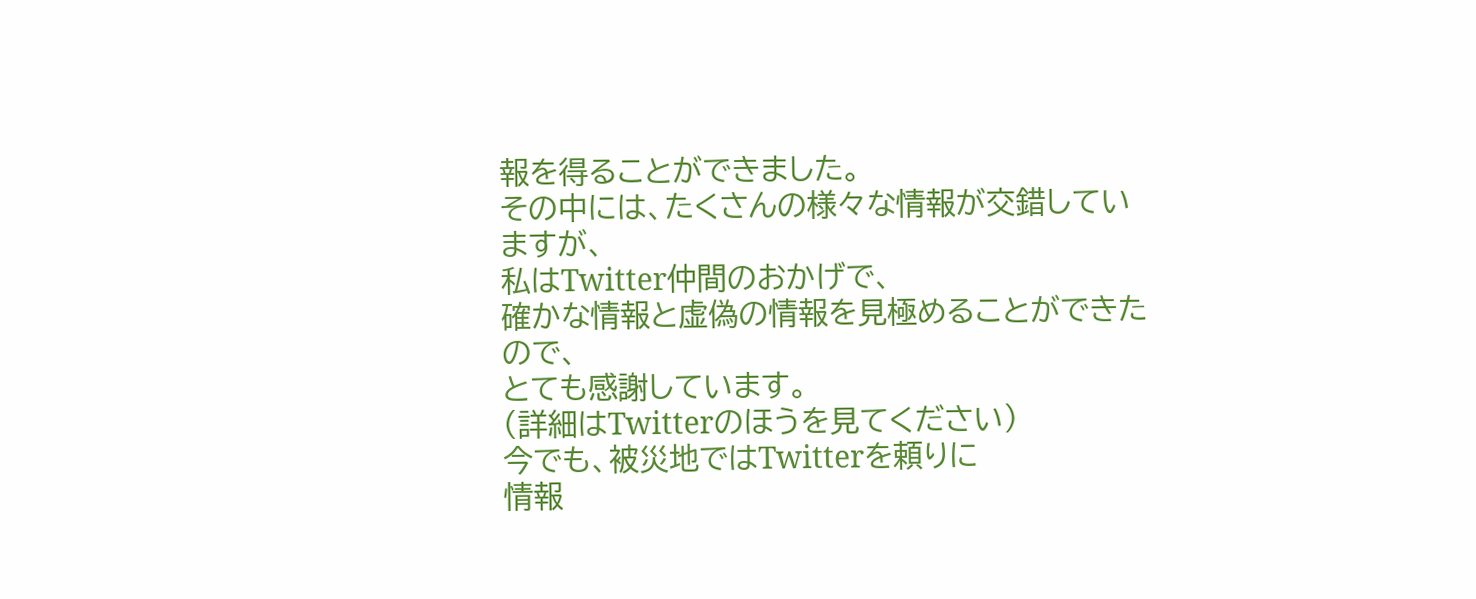報を得ることができました。
その中には、たくさんの様々な情報が交錯していますが、
私はTwitter仲間のおかげで、
確かな情報と虚偽の情報を見極めることができたので、
とても感謝しています。
(詳細はTwitterのほうを見てください)
今でも、被災地ではTwitterを頼りに
情報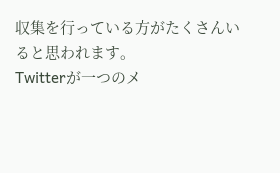収集を行っている方がたくさんいると思われます。
Twitterが一つのメ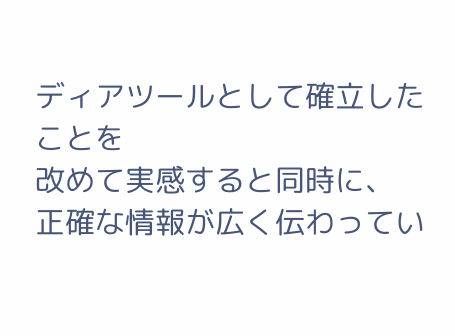ディアツールとして確立したことを
改めて実感すると同時に、
正確な情報が広く伝わってい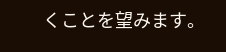くことを望みます。